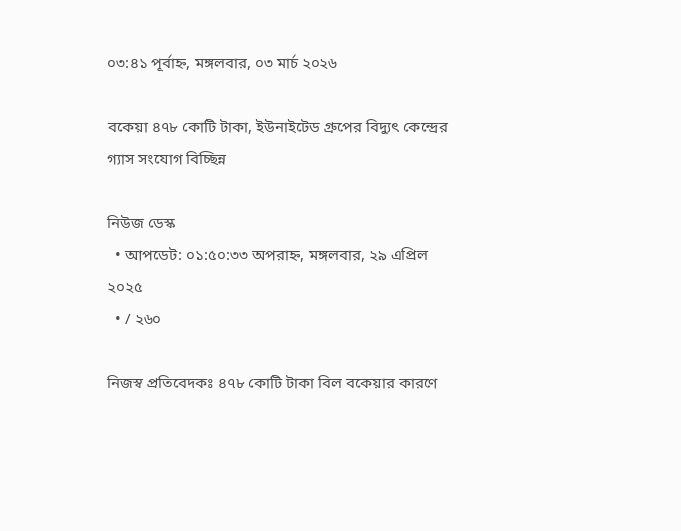০৩:৪১ পূর্বাহ্ন, মঙ্গলবার, ০৩ মার্চ ২০২৬

বকেয়া ৪৭৮ কোটি টাকা, ইউনাইটেড গ্রুপের বিদ্যুৎ কেন্দ্রের গ্যাস সংযোগ বিচ্ছিন্ন

নিউজ ডেস্ক
  • আপডেট: ০১:৫০:৩৩ অপরাহ্ন, মঙ্গলবার, ২৯ এপ্রিল ২০২৫
  • / ২৬০

নিজস্ব প্রতিবেদকঃ ৪৭৮ কোটি টাকা বিল বকেয়ার কারণে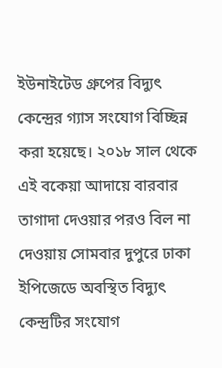ইউনাইটেড গ্রুপের বিদ্যুৎ কেন্দ্রের গ্যাস সংযোগ বিচ্ছিন্ন করা হয়েছে। ২০১৮ সাল থেকে এই বকেয়া আদায়ে বারবার তাগাদা দেওয়ার পরও বিল না দেওয়ায় সোমবার দুপুরে ঢাকা ইপিজেডে অবস্থিত বিদ্যুৎ কেন্দ্রটির সংযোগ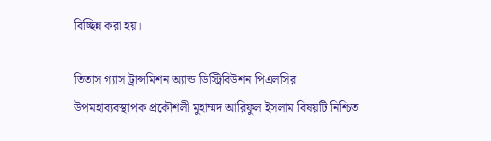বিচ্ছিন্ন করা হয়।

তিতাস গ্যাস ট্রান্সমিশন অ্যান্ড ডিস্ট্রিবিউশন পিএলসির উপমহাব্যবস্থাপক প্রকৌশলী মুহাম্মদ আরিফুল ইসলাম বিষয়টি নিশ্চিত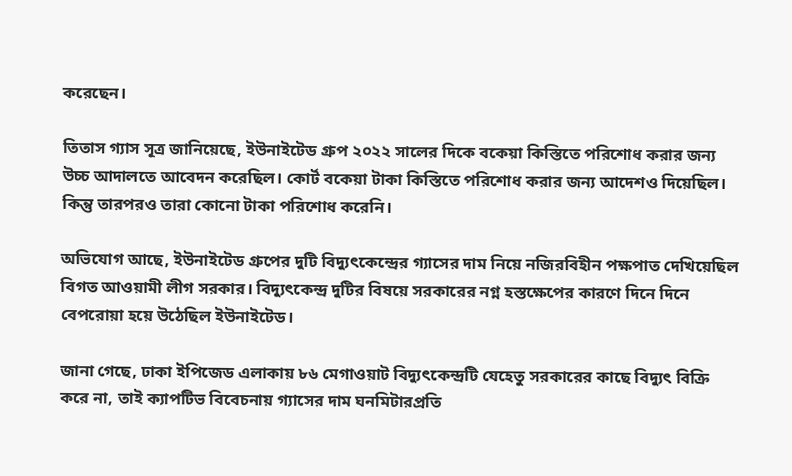করেছেন।

তিতাস গ্যাস সূত্র জানিয়েছে, ইউনাইটেড গ্রুপ ২০২২ সালের দিকে বকেয়া কিস্তিতে পরিশোধ করার জন্য উচ্চ আদালতে আবেদন করেছিল। কোর্ট বকেয়া টাকা কিস্তিতে পরিশোধ করার জন্য আদেশও দিয়েছিল। কিন্তু তারপরও তারা কোনো টাকা পরিশোধ করেনি।

অভিযোগ আছে, ইউনাইটেড গ্রুপের দুটি বিদ্যুৎকেন্দ্রের গ্যাসের দাম নিয়ে নজিরবিহীন পক্ষপাত দেখিয়েছিল বিগত আওয়ামী লীগ সরকার। বিদ্যুৎকেন্দ্র দুটির বিষয়ে সরকারের নগ্ন হস্তক্ষেপের কারণে দিনে দিনে বেপরোয়া হয়ে উঠেছিল ইউনাইটেড।

জানা গেছে, ঢাকা ইপিজেড এলাকায় ৮৬ মেগাওয়াট বিদ্যুৎকেন্দ্রটি যেহেতু সরকারের কাছে বিদ্যুৎ বিক্রি করে না, তাই ক্যাপটিভ বিবেচনায় গ্যাসের দাম ঘনমিটারপ্রতি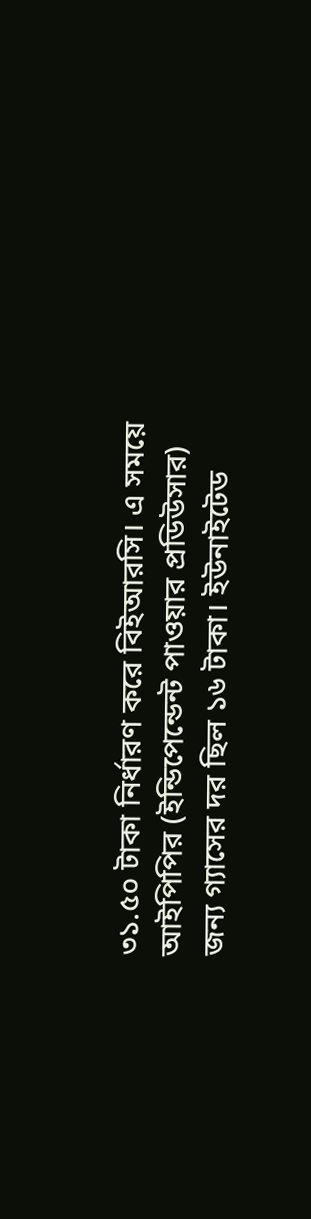৩১.৫০ টাকা নির্ধারণ করে বিইআরসি। এ সময়ে আইপিপির (ইন্ডিপেন্ডেন্ট পাওয়ার প্রডিউসার) জন্য গ্যাসের দর ছিল ১৬ টাকা। ইউনাইটেড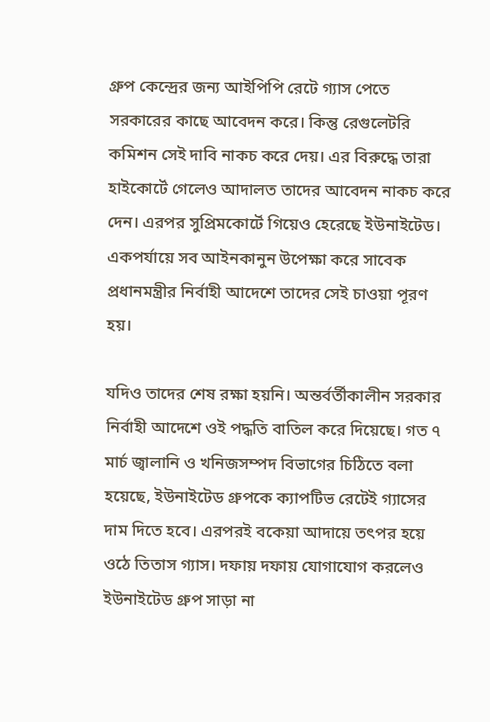গ্রুপ কেন্দ্রের জন্য আইপিপি রেটে গ্যাস পেতে সরকারের কাছে আবেদন করে। কিন্তু রেগুলেটরি কমিশন সেই দাবি নাকচ করে দেয়। এর বিরুদ্ধে তারা হাইকোর্টে গেলেও আদালত তাদের আবেদন নাকচ করে দেন। এরপর সুপ্রিমকোর্টে গিয়েও হেরেছে ইউনাইটেড। একপর্যায়ে সব আইনকানুন উপেক্ষা করে সাবেক প্রধানমন্ত্রীর নির্বাহী আদেশে তাদের সেই চাওয়া পূরণ হয়।

যদিও তাদের শেষ রক্ষা হয়নি। অন্তর্বর্তীকালীন সরকার নির্বাহী আদেশে ওই পদ্ধতি বাতিল করে দিয়েছে। গত ৭ মার্চ জ্বালানি ও খনিজসম্পদ বিভাগের চিঠিতে বলা হয়েছে, ইউনাইটেড গ্রুপকে ক্যাপটিভ রেটেই গ্যাসের দাম দিতে হবে। এরপরই বকেয়া আদায়ে তৎপর হয়ে ওঠে তিতাস গ্যাস। দফায় দফায় যোগাযোগ করলেও ইউনাইটেড গ্রুপ সাড়া না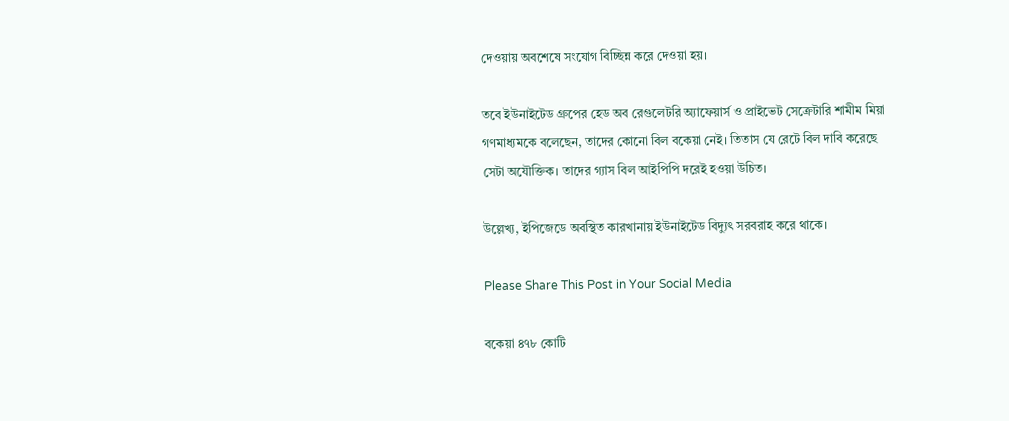দেওয়ায় অবশেষে সংযোগ বিচ্ছিন্ন করে দেওয়া হয়।

তবে ইউনাইটেড গ্রুপের হেড অব রেগুলেটরি অ্যাফেয়ার্স ও প্রাইভেট সেক্রেটারি শামীম মিয়া গণমাধ্যমকে বলেছেন, তাদের কোনো বিল বকেয়া নেই। তিতাস যে রেটে বিল দাবি করেছে সেটা অযৌক্তিক। তাদের গ্যাস বিল আইপিপি দরেই হওয়া উচিত।

উল্লেখ্য, ইপিজেডে অবস্থিত কারখানায় ইউনাইটেড বিদ্যুৎ সরবরাহ করে থাকে।

Please Share This Post in Your Social Media

বকেয়া ৪৭৮ কোটি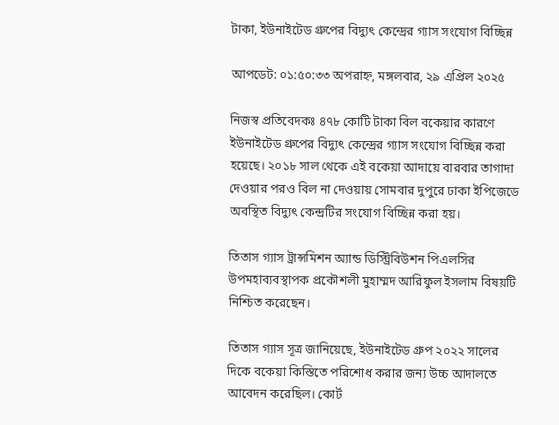টাকা, ইউনাইটেড গ্রুপের বিদ্যুৎ কেন্দ্রের গ্যাস সংযোগ বিচ্ছিন্ন

আপডেট: ০১:৫০:৩৩ অপরাহ্ন, মঙ্গলবার, ২৯ এপ্রিল ২০২৫

নিজস্ব প্রতিবেদকঃ ৪৭৮ কোটি টাকা বিল বকেয়ার কারণে ইউনাইটেড গ্রুপের বিদ্যুৎ কেন্দ্রের গ্যাস সংযোগ বিচ্ছিন্ন করা হয়েছে। ২০১৮ সাল থেকে এই বকেয়া আদায়ে বারবার তাগাদা দেওয়ার পরও বিল না দেওয়ায় সোমবার দুপুরে ঢাকা ইপিজেডে অবস্থিত বিদ্যুৎ কেন্দ্রটির সংযোগ বিচ্ছিন্ন করা হয়।

তিতাস গ্যাস ট্রান্সমিশন অ্যান্ড ডিস্ট্রিবিউশন পিএলসির উপমহাব্যবস্থাপক প্রকৌশলী মুহাম্মদ আরিফুল ইসলাম বিষয়টি নিশ্চিত করেছেন।

তিতাস গ্যাস সূত্র জানিয়েছে, ইউনাইটেড গ্রুপ ২০২২ সালের দিকে বকেয়া কিস্তিতে পরিশোধ করার জন্য উচ্চ আদালতে আবেদন করেছিল। কোর্ট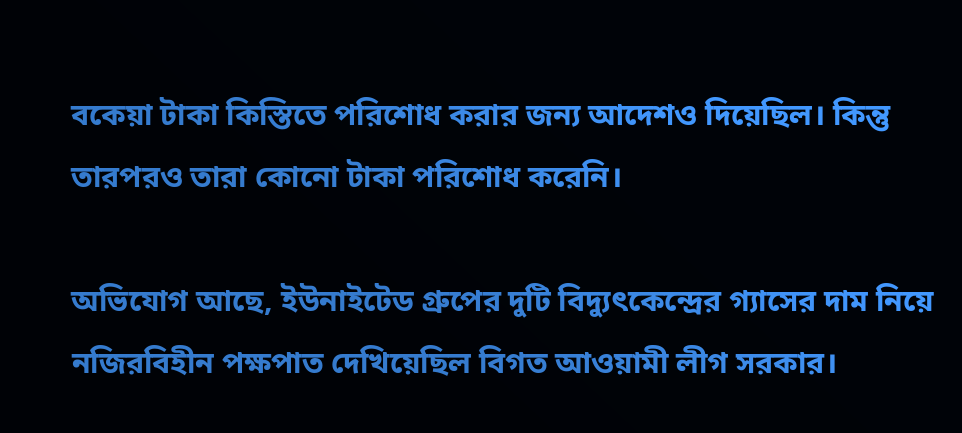বকেয়া টাকা কিস্তিতে পরিশোধ করার জন্য আদেশও দিয়েছিল। কিন্তু তারপরও তারা কোনো টাকা পরিশোধ করেনি।

অভিযোগ আছে, ইউনাইটেড গ্রুপের দুটি বিদ্যুৎকেন্দ্রের গ্যাসের দাম নিয়ে নজিরবিহীন পক্ষপাত দেখিয়েছিল বিগত আওয়ামী লীগ সরকার।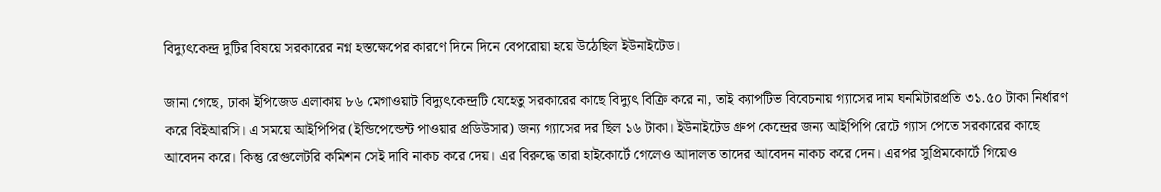বিদ্যুৎকেন্দ্র দুটির বিষয়ে সরকারের নগ্ন হস্তক্ষেপের কারণে দিনে দিনে বেপরোয়া হয়ে উঠেছিল ইউনাইটেড।

জানা গেছে, ঢাকা ইপিজেড এলাকায় ৮৬ মেগাওয়াট বিদ্যুৎকেন্দ্রটি যেহেতু সরকারের কাছে বিদ্যুৎ বিক্রি করে না, তাই ক্যাপটিভ বিবেচনায় গ্যাসের দাম ঘনমিটারপ্রতি ৩১.৫০ টাকা নির্ধারণ করে বিইআরসি। এ সময়ে আইপিপির (ইন্ডিপেন্ডেন্ট পাওয়ার প্রডিউসার) জন্য গ্যাসের দর ছিল ১৬ টাকা। ইউনাইটেড গ্রুপ কেন্দ্রের জন্য আইপিপি রেটে গ্যাস পেতে সরকারের কাছে আবেদন করে। কিন্তু রেগুলেটরি কমিশন সেই দাবি নাকচ করে দেয়। এর বিরুদ্ধে তারা হাইকোর্টে গেলেও আদালত তাদের আবেদন নাকচ করে দেন। এরপর সুপ্রিমকোর্টে গিয়েও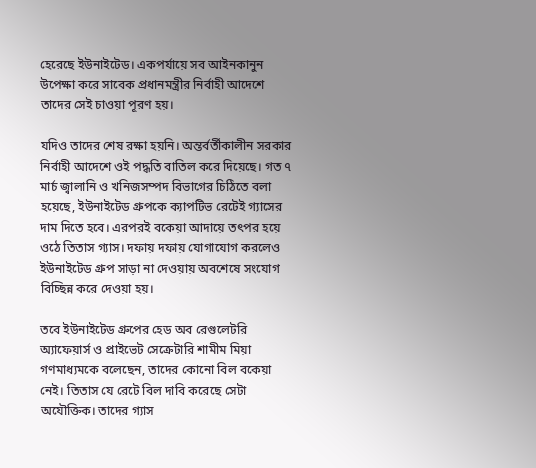হেরেছে ইউনাইটেড। একপর্যায়ে সব আইনকানুন উপেক্ষা করে সাবেক প্রধানমন্ত্রীর নির্বাহী আদেশে তাদের সেই চাওয়া পূরণ হয়।

যদিও তাদের শেষ রক্ষা হয়নি। অন্তর্বর্তীকালীন সরকার নির্বাহী আদেশে ওই পদ্ধতি বাতিল করে দিয়েছে। গত ৭ মার্চ জ্বালানি ও খনিজসম্পদ বিভাগের চিঠিতে বলা হয়েছে, ইউনাইটেড গ্রুপকে ক্যাপটিভ রেটেই গ্যাসের দাম দিতে হবে। এরপরই বকেয়া আদায়ে তৎপর হয়ে ওঠে তিতাস গ্যাস। দফায় দফায় যোগাযোগ করলেও ইউনাইটেড গ্রুপ সাড়া না দেওয়ায় অবশেষে সংযোগ বিচ্ছিন্ন করে দেওয়া হয়।

তবে ইউনাইটেড গ্রুপের হেড অব রেগুলেটরি অ্যাফেয়ার্স ও প্রাইভেট সেক্রেটারি শামীম মিয়া গণমাধ্যমকে বলেছেন, তাদের কোনো বিল বকেয়া নেই। তিতাস যে রেটে বিল দাবি করেছে সেটা অযৌক্তিক। তাদের গ্যাস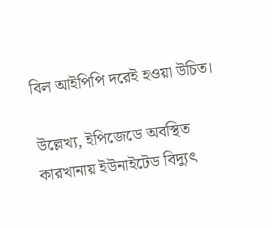বিল আইপিপি দরেই হওয়া উচিত।

উল্লেখ্য, ইপিজেডে অবস্থিত কারখানায় ইউনাইটেড বিদ্যুৎ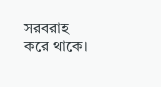সরবরাহ করে থাকে।